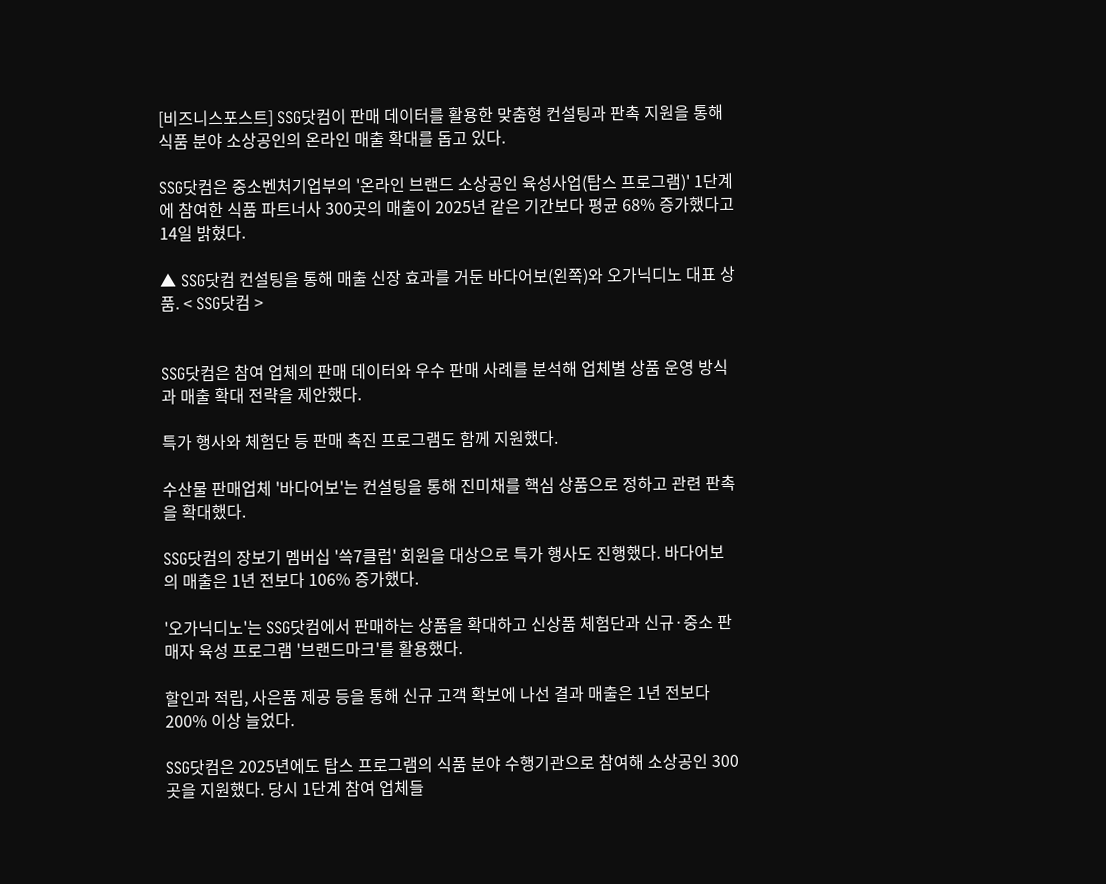[비즈니스포스트] SSG닷컴이 판매 데이터를 활용한 맞춤형 컨설팅과 판촉 지원을 통해 식품 분야 소상공인의 온라인 매출 확대를 돕고 있다.

SSG닷컴은 중소벤처기업부의 '온라인 브랜드 소상공인 육성사업(탑스 프로그램)' 1단계에 참여한 식품 파트너사 300곳의 매출이 2025년 같은 기간보다 평균 68% 증가했다고 14일 밝혔다.

▲ SSG닷컴 컨설팅을 통해 매출 신장 효과를 거둔 바다어보(왼쪽)와 오가닉디노 대표 상품. < SSG닷컴 >


SSG닷컴은 참여 업체의 판매 데이터와 우수 판매 사례를 분석해 업체별 상품 운영 방식과 매출 확대 전략을 제안했다.

특가 행사와 체험단 등 판매 촉진 프로그램도 함께 지원했다.

수산물 판매업체 '바다어보'는 컨설팅을 통해 진미채를 핵심 상품으로 정하고 관련 판촉을 확대했다.

SSG닷컴의 장보기 멤버십 '쓱7클럽' 회원을 대상으로 특가 행사도 진행했다. 바다어보의 매출은 1년 전보다 106% 증가했다.

'오가닉디노'는 SSG닷컴에서 판매하는 상품을 확대하고 신상품 체험단과 신규·중소 판매자 육성 프로그램 '브랜드마크'를 활용했다.

할인과 적립, 사은품 제공 등을 통해 신규 고객 확보에 나선 결과 매출은 1년 전보다 200% 이상 늘었다.

SSG닷컴은 2025년에도 탑스 프로그램의 식품 분야 수행기관으로 참여해 소상공인 300곳을 지원했다. 당시 1단계 참여 업체들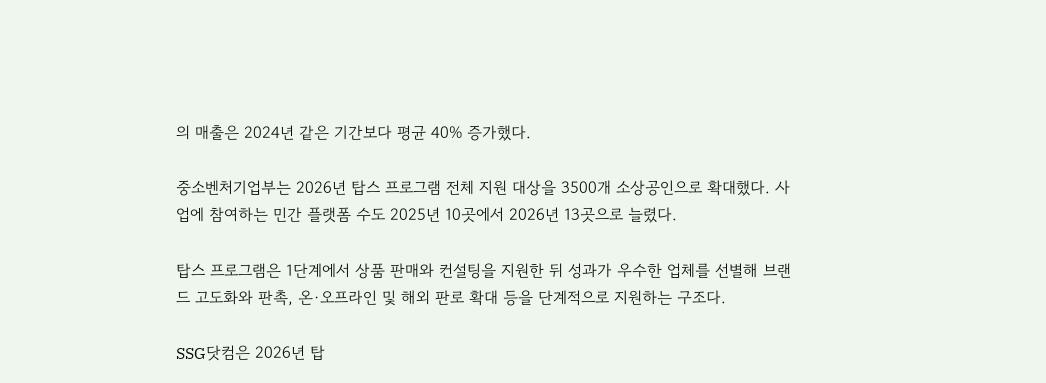의 매출은 2024년 같은 기간보다 평균 40% 증가했다.

중소벤처기업부는 2026년 탑스 프로그램 전체 지원 대상을 3500개 소상공인으로 확대했다. 사업에 참여하는 민간 플랫폼 수도 2025년 10곳에서 2026년 13곳으로 늘렸다.

탑스 프로그램은 1단계에서 상품 판매와 컨설팅을 지원한 뒤 성과가 우수한 업체를 선별해 브랜드 고도화와 판촉, 온·오프라인 및 해외 판로 확대 등을 단계적으로 지원하는 구조다.

SSG닷컴은 2026년 탑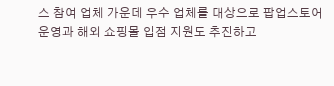스 참여 업체 가운데 우수 업체를 대상으로 팝업스토어 운영과 해외 쇼핑몰 입점 지원도 추진하고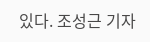있다. 조성근 기자